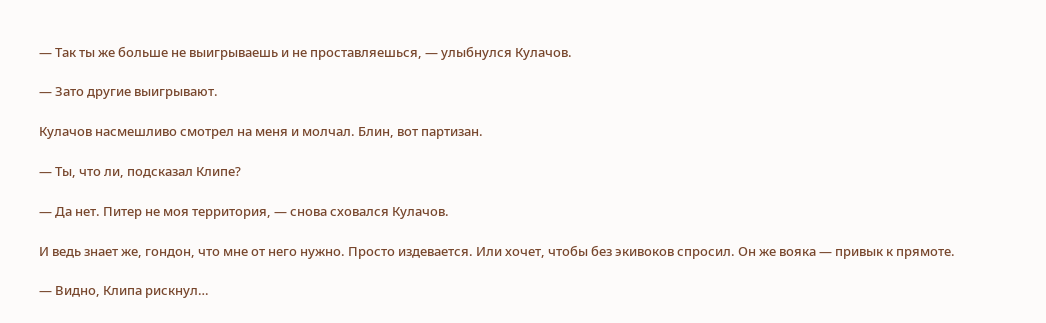— Так ты же больше не выигрываешь и не проставляешься, — улыбнулся Кулачов.

— Зато другие выигрывают.

Кулачов насмешливо смотрел на меня и молчал. Блин, вот партизан.

— Ты, что ли, подсказал Клипе?

— Да нет. Питер не моя территория, — снова сховался Кулачов.

И ведь знает же, гондон, что мне от него нужно. Просто издевается. Или хочет, чтобы без экивоков спросил. Он же вояка — привык к прямоте.

— Видно, Клипа рискнул…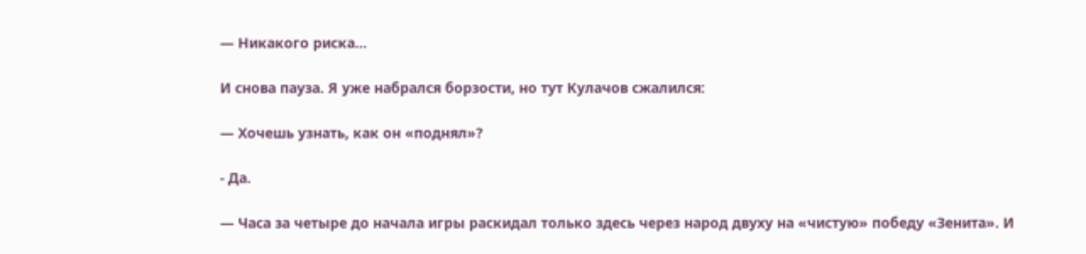— Никакого риска…

И снова пауза. Я уже набрался борзости, но тут Кулачов сжалился:

— Хочешь узнать, как он «поднял»?

- Да.

— Часа за четыре до начала игры раскидал только здесь через народ двуху на «чистую» победу «Зенита». И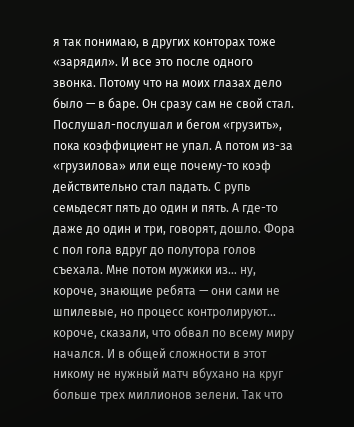я так понимаю, в других конторах тоже «зарядил». И все это после одного звонка. Потому что на моих глазах дело было — в баре. Он сразу сам не свой стал. Послушал-послушал и бегом «грузить», пока коэффициент не упал. А потом из-за «грузилова» или еще почему-то коэф действительно стал падать. С рупь семьдесят пять до один и пять. А где-то даже до один и три, говорят, дошло. Фора с пол гола вдруг до полутора голов съехала. Мне потом мужики из… ну, короче, знающие ребята — они сами не шпилевые, но процесс контролируют… короче, сказали, что обвал по всему миру начался. И в общей сложности в этот никому не нужный матч вбухано на круг больше трех миллионов зелени. Так что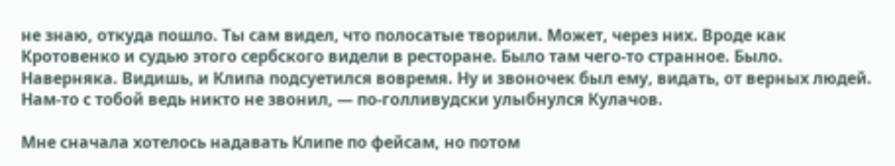не знаю, откуда пошло. Ты сам видел, что полосатые творили. Может, через них. Вроде как Кротовенко и судью этого сербского видели в ресторане. Было там чего-то странное. Было. Наверняка. Видишь, и Клипа подсуетился вовремя. Ну и звоночек был ему, видать, от верных людей. Нам-то с тобой ведь никто не звонил, — по-голливудски улыбнулся Кулачов.

Мне сначала хотелось надавать Клипе по фейсам, но потом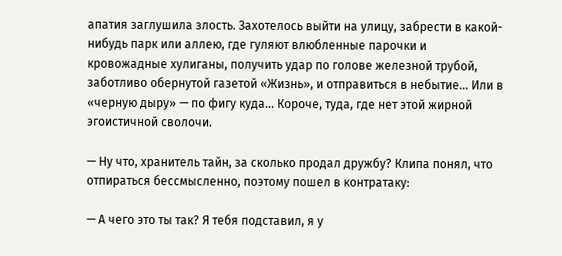апатия заглушила злость. Захотелось выйти на улицу, забрести в какой-нибудь парк или аллею, где гуляют влюбленные парочки и кровожадные хулиганы, получить удар по голове железной трубой, заботливо обернутой газетой «Жизнь», и отправиться в небытие… Или в «черную дыру» — по фигу куда… Короче, туда, где нет этой жирной эгоистичной сволочи.

— Ну что, хранитель тайн, за сколько продал дружбу? Клипа понял, что отпираться бессмысленно, поэтому пошел в контратаку:

— А чего это ты так? Я тебя подставил, я у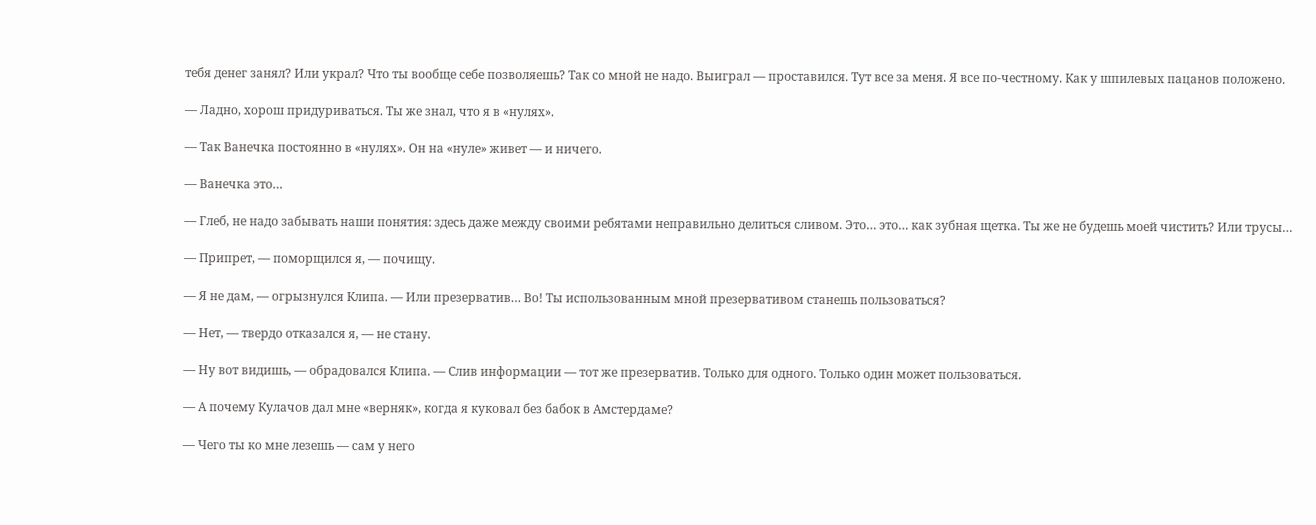тебя денег занял? Или украл? Что ты вообще себе позволяешь? Так со мной не надо. Выиграл — проставился. Тут все за меня. Я все по-честному. Как у шпилевых пацанов положено.

— Ладно, хорош придуриваться. Ты же знал, что я в «нулях».

— Так Ванечка постоянно в «нулях». Он на «нуле» живет — и ничего.

— Ванечка это…

— Глеб, не надо забывать наши понятия: здесь даже между своими ребятами неправильно делиться сливом. Это… это… как зубная щетка. Ты же не будешь моей чистить? Или трусы…

— Припрет, — поморщился я, — почищу.

— Я не дам, — огрызнулся Клипа. — Или презерватив… Во! Ты использованным мной презервативом станешь пользоваться?

— Нет, — твердо отказался я, — не стану.

— Ну вот видишь, — обрадовался Клипа. — Слив информации — тот же презерватив. Только для одного. Только один может пользоваться.

— А почему Кулачов дал мне «верняк», когда я куковал без бабок в Амстердаме?

— Чего ты ко мне лезешь — сам у него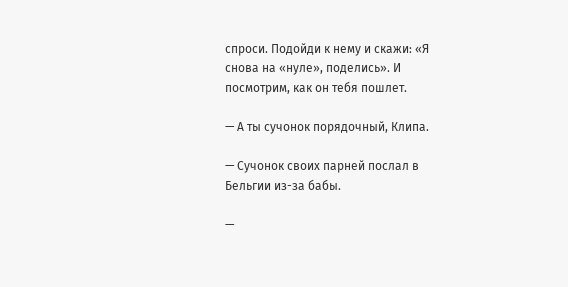спроси. Подойди к нему и скажи: «Я снова на «нуле», поделись». И посмотрим, как он тебя пошлет.

— А ты сучонок порядочный, Клипа.

— Сучонок своих парней послал в Бельгии из-за бабы.

—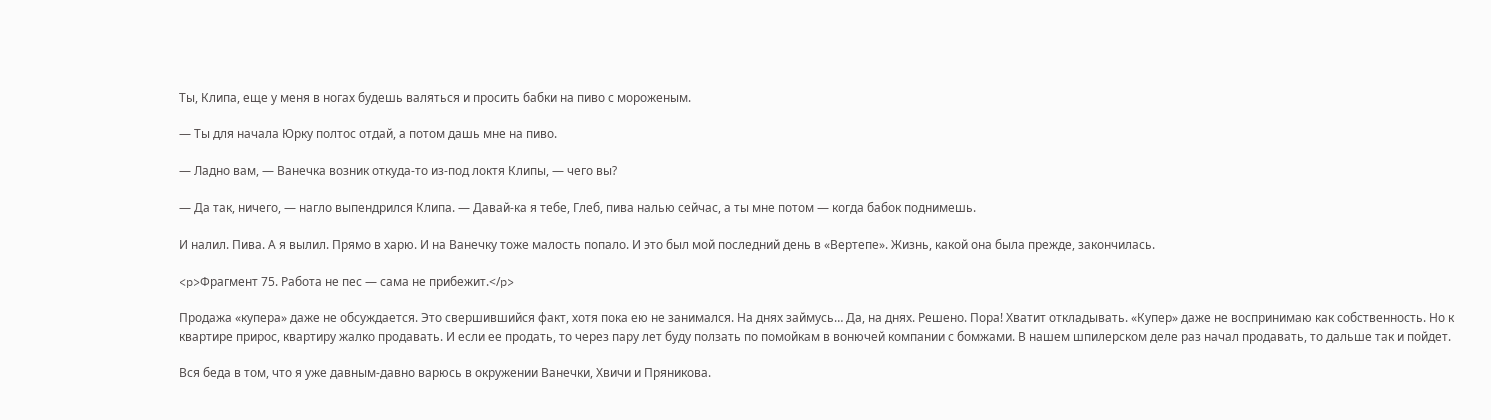Ты, Клипа, еще у меня в ногах будешь валяться и просить бабки на пиво с мороженым.

— Ты для начала Юрку полтос отдай, а потом дашь мне на пиво.

— Ладно вам, — Ванечка возник откуда-то из-под локтя Клипы, — чего вы?

— Да так, ничего, — нагло выпендрился Клипа. — Давай-ка я тебе, Глеб, пива налью сейчас, а ты мне потом — когда бабок поднимешь.

И налил. Пива. А я вылил. Прямо в харю. И на Ванечку тоже малость попало. И это был мой последний день в «Вертепе». Жизнь, какой она была прежде, закончилась.

<p>Фрагмент 75. Работа не пес — сама не прибежит.</p>

Продажа «купера» даже не обсуждается. Это свершившийся факт, хотя пока ею не занимался. На днях займусь… Да, на днях. Решено. Пора! Хватит откладывать. «Купер» даже не воспринимаю как собственность. Но к квартире прирос, квартиру жалко продавать. И если ее продать, то через пару лет буду ползать по помойкам в вонючей компании с бомжами. В нашем шпилерском деле раз начал продавать, то дальше так и пойдет.

Вся беда в том, что я уже давным-давно варюсь в окружении Ванечки, Хвичи и Пряникова.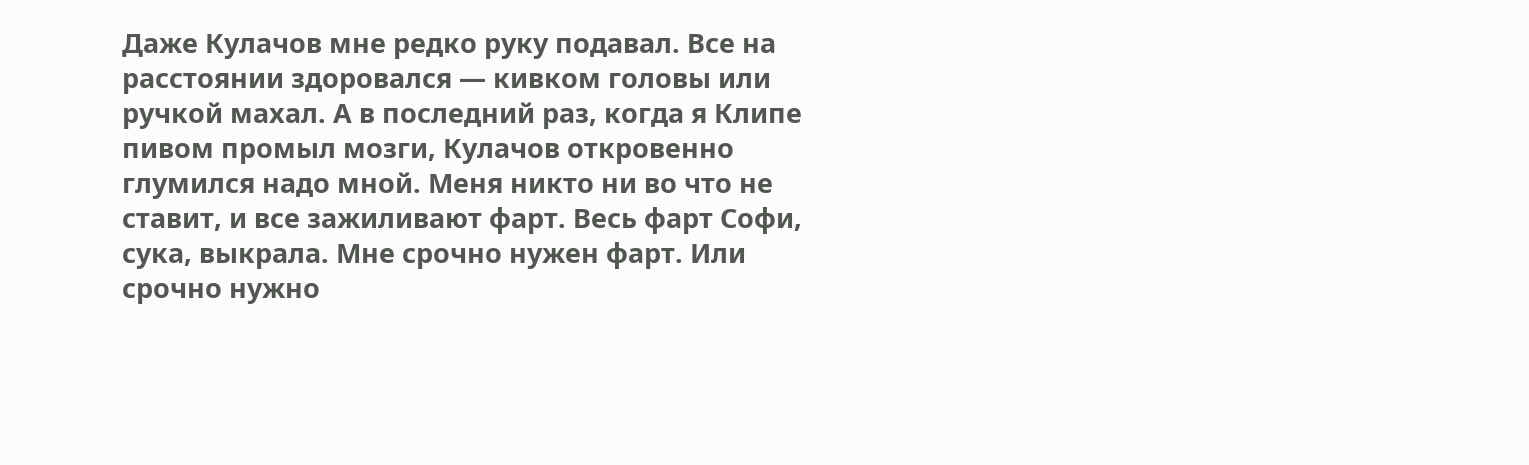Даже Кулачов мне редко руку подавал. Все на расстоянии здоровался — кивком головы или ручкой махал. А в последний раз, когда я Клипе пивом промыл мозги, Кулачов откровенно глумился надо мной. Меня никто ни во что не ставит, и все зажиливают фарт. Весь фарт Софи, сука, выкрала. Мне срочно нужен фарт. Или срочно нужно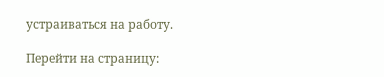устраиваться на работу.

Перейти на страницу: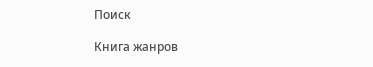Поиск

Книга жанров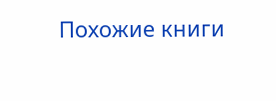Похожие книги